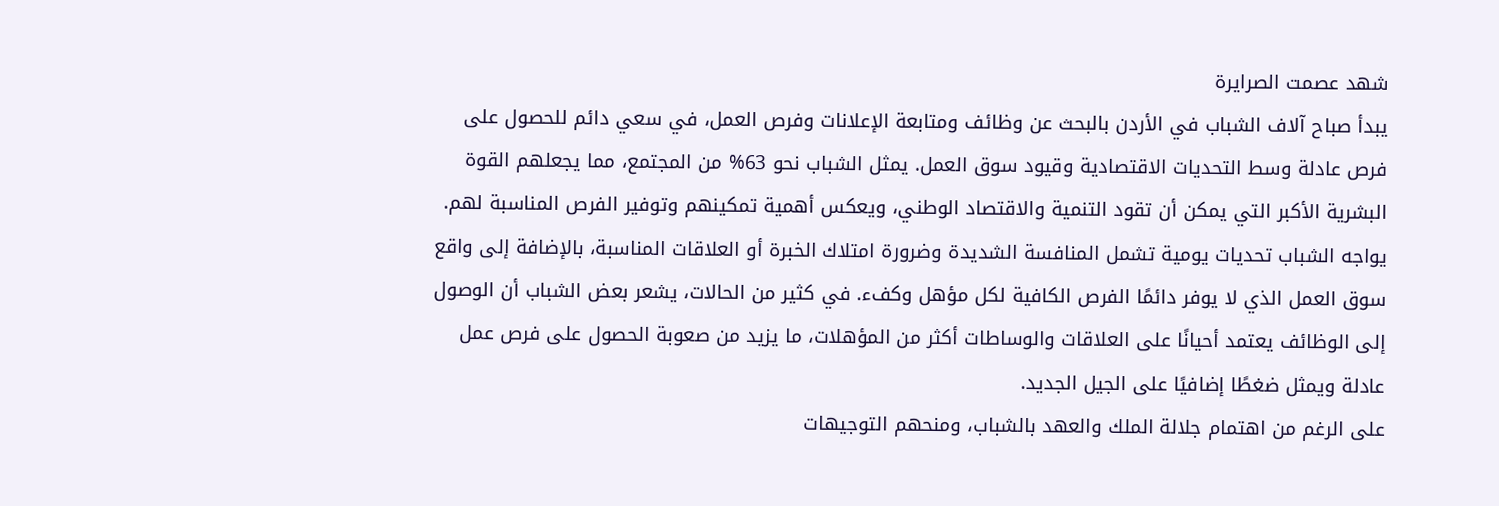شهد عصمت الصرايرة
يبدأ صباح آلاف الشباب في الأردن بالبحث عن وظائف ومتابعة الإعلانات وفرص العمل، في سعي دائم للحصول على فرص عادلة وسط التحديات الاقتصادية وقيود سوق العمل. يمثل الشباب نحو 63% من المجتمع، مما يجعلهم القوة البشرية الأكبر التي يمكن أن تقود التنمية والاقتصاد الوطني، ويعكس أهمية تمكينهم وتوفير الفرص المناسبة لهم.
يواجه الشباب تحديات يومية تشمل المنافسة الشديدة وضرورة امتلاك الخبرة أو العلاقات المناسبة، بالإضافة إلى واقع سوق العمل الذي لا يوفر دائمًا الفرص الكافية لكل مؤهل وكفء. في كثير من الحالات، يشعر بعض الشباب أن الوصول إلى الوظائف يعتمد أحيانًا على العلاقات والوساطات أكثر من المؤهلات، ما يزيد من صعوبة الحصول على فرص عمل عادلة ويمثل ضغطًا إضافيًا على الجيل الجديد.
على الرغم من اهتمام جلالة الملك والعهد بالشباب، ومنحهم التوجيهات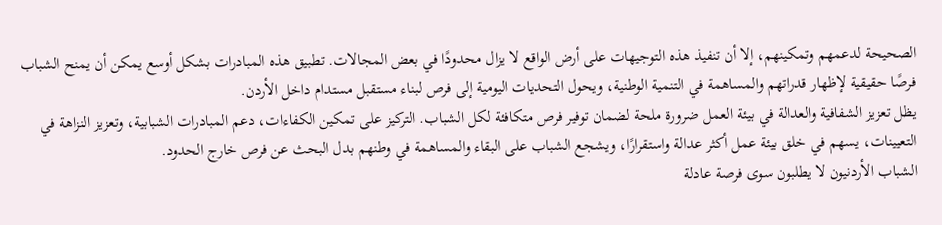الصحيحة لدعمهم وتمكينهم، إلا أن تنفيذ هذه التوجيهات على أرض الواقع لا يزال محدودًا في بعض المجالات. تطبيق هذه المبادرات بشكل أوسع يمكن أن يمنح الشباب فرصًا حقيقية لإظهار قدراتهم والمساهمة في التنمية الوطنية، ويحول التحديات اليومية إلى فرص لبناء مستقبل مستدام داخل الأردن.
يظل تعزيز الشفافية والعدالة في بيئة العمل ضرورة ملحة لضمان توفير فرص متكافئة لكل الشباب. التركيز على تمكين الكفاءات، دعم المبادرات الشبابية، وتعزيز النزاهة في التعيينات، يسهم في خلق بيئة عمل أكثر عدالة واستقرارًا، ويشجع الشباب على البقاء والمساهمة في وطنهم بدل البحث عن فرص خارج الحدود.
الشباب الأردنيون لا يطلبون سوى فرصة عادلة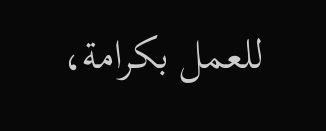للعمل بكرامة،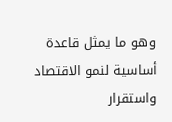وهو ما يمثل قاعدة أساسية لنمو الاقتصاد واستقرار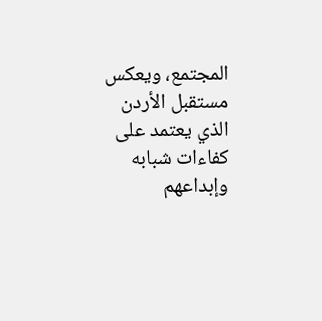المجتمع، ويعكس مستقبل الأردن الذي يعتمد على كفاءات شبابه وإبداعهم